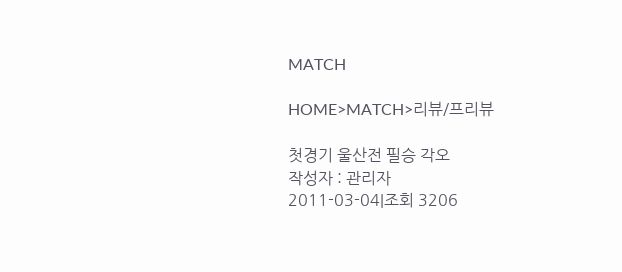MATCH

HOME>MATCH>리뷰/프리뷰

첫경기 울산전 필승 각오
작성자 : 관리자
2011-03-04|조회 3206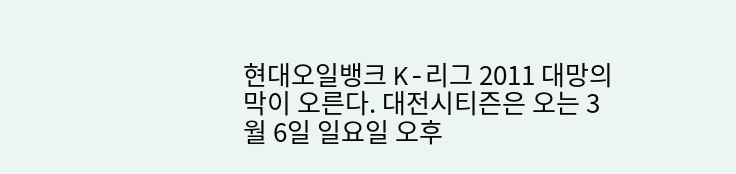현대오일뱅크 K-리그 2011 대망의 막이 오른다. 대전시티즌은 오는 3월 6일 일요일 오후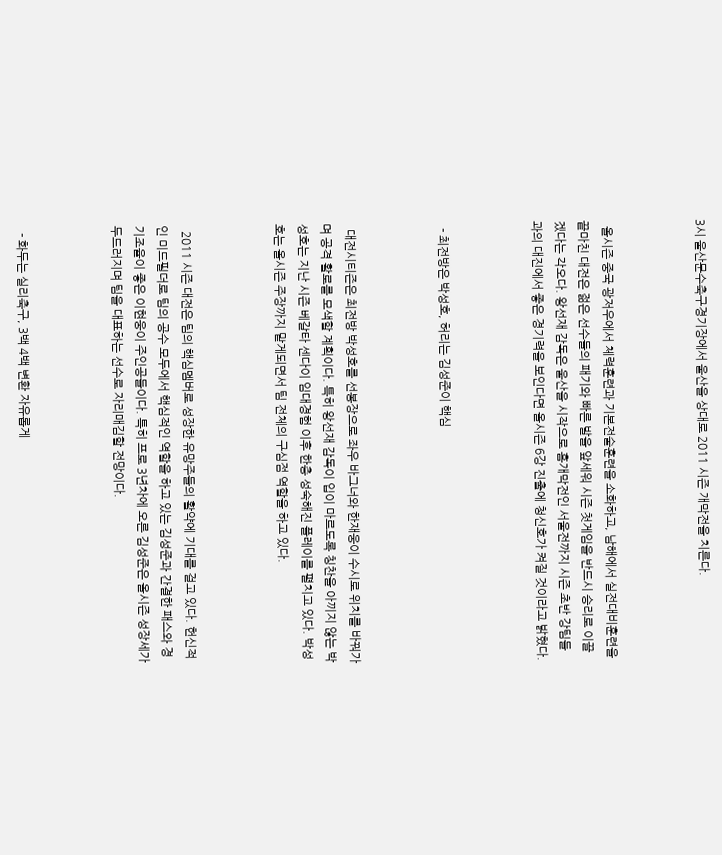3시 울산문수축구경기장에서 울산을 상대로 2011 시즌 개막전을 치른다.



  올시즌 중국 광저우에서 체력훈련과 기본전술훈련을 소화하고, 남해에서 실전대비훈련을 끝마친 대전은 젊은 선수들의 패기와 빠른 발을 앞세워 시즌 첫게임을 반드시 승리로 이끌겠다는 각오다. 왕선재 감독은 울산을 시작으로 홈개막전인 서울전까지 시즌 초반 강팀들과의 대진에서 좋은 경기력을 보인다면 올시즌 6강 진출에 청신호가 켜질 것이라고 밝혔다.



  - 최전방은 박성호, 허리는 김성준이 핵심



  대전시티즌은 최전방 박성호를 선봉장으로 좌우 바그너와 한재웅이 수시로 위치를 바꿔가며 공격 활로를 모색할 계획이다. 특히 왕선재 감독이 입이 마르도록 칭찬을 아끼지 않는 박성호는 지난 시즌 베갈타 센다이 임대경험 이후 한층 성숙해진 플레이를 펼치고 있다. 박성호는 올시즌 주장까지 맡게되면서 팀 전체의 구심점 역할을 하고 있다.



  2011 시즌 대전은 팀의 핵심멤버로 성장한 유망주들의 활약에 기대를 걸고 있다. 헌신적인 미드필더로 팀의 공수 모두에서 핵심적인 역할을 하고 있는 김성준과 간결한 패스와 경기조율이 좋은 이현웅이 주인공들이다. 특히 프로 3년차에 오른 김성준은 올시즌 성장세가 두드러지며 팀을 대표하는 선수로 자리매김할 전망이다.



  - 화두는 실리축구, 3백 4백 변환 자유롭게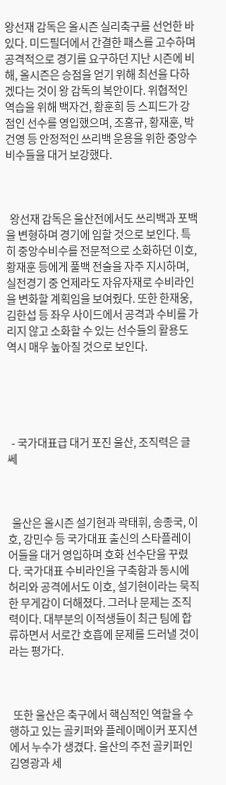왕선재 감독은 올시즌 실리축구를 선언한 바 있다. 미드필더에서 간결한 패스를 고수하며 공격적으로 경기를 요구하던 지난 시즌에 비해, 올시즌은 승점을 얻기 위해 최선을 다하겠다는 것이 왕 감독의 복안이다. 위협적인 역습을 위해 백자건, 황훈희 등 스피드가 강점인 선수를 영입했으며, 조홍규, 황재훈, 박건영 등 안정적인 쓰리백 운용을 위한 중앙수비수들을 대거 보강했다.



  왕선재 감독은 울산전에서도 쓰리백과 포백을 변형하며 경기에 임할 것으로 보인다. 특히 중앙수비수를 전문적으로 소화하던 이호, 황재훈 등에게 풀백 전술을 자주 지시하며, 실전경기 중 언제라도 자유자재로 수비라인을 변화할 계획임을 보여줬다. 또한 한재웅, 김한섭 등 좌우 사이드에서 공격과 수비를 가리지 않고 소화할 수 있는 선수들의 활용도 역시 매우 높아질 것으로 보인다.





  - 국가대표급 대거 포진 울산, 조직력은 글쎄



  울산은 올시즌 설기현과 곽태휘, 송종국, 이호, 강민수 등 국가대표 출신의 스타플레이어들을 대거 영입하며 호화 선수단을 꾸렸다. 국가대표 수비라인을 구축함과 동시에 허리와 공격에서도 이호, 설기현이라는 묵직한 무게감이 더해졌다. 그러나 문제는 조직력이다. 대부분의 이적생들이 최근 팀에 합류하면서 서로간 호흡에 문제를 드러낼 것이라는 평가다.



  또한 울산은 축구에서 핵심적인 역할을 수행하고 있는 골키퍼와 플레이메이커 포지션에서 누수가 생겼다. 울산의 주전 골키퍼인 김영광과 세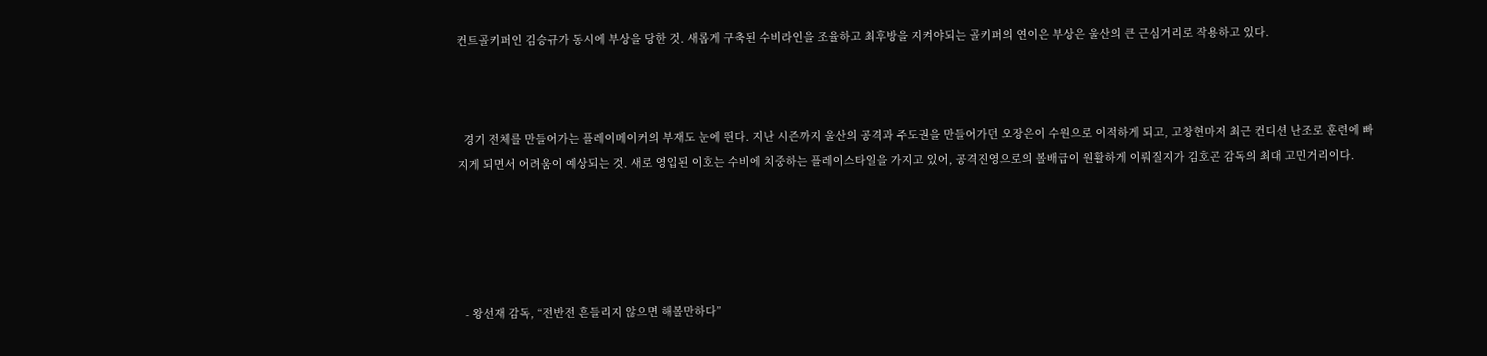컨트골키퍼인 김승규가 동시에 부상을 당한 것. 새롭게 구축된 수비라인을 조율하고 최후방을 지켜야되는 골키퍼의 연이은 부상은 울산의 큰 근심거리로 작용하고 있다.



  경기 전체를 만들어가는 플레이메이커의 부재도 눈에 띈다. 지난 시즌까지 울산의 공격과 주도권을 만들어가던 오장은이 수원으로 이적하게 되고, 고창현마저 최근 컨디션 난조로 훈련에 빠지게 되면서 어려움이 예상되는 것. 새로 영입된 이호는 수비에 치중하는 플레이스타일을 가지고 있어, 공격진영으로의 볼배급이 원활하게 이뤄질지가 김호곤 감독의 최대 고민거리이다.





  - 왕선재 감독, “전반전 흔들리지 않으면 해볼만하다”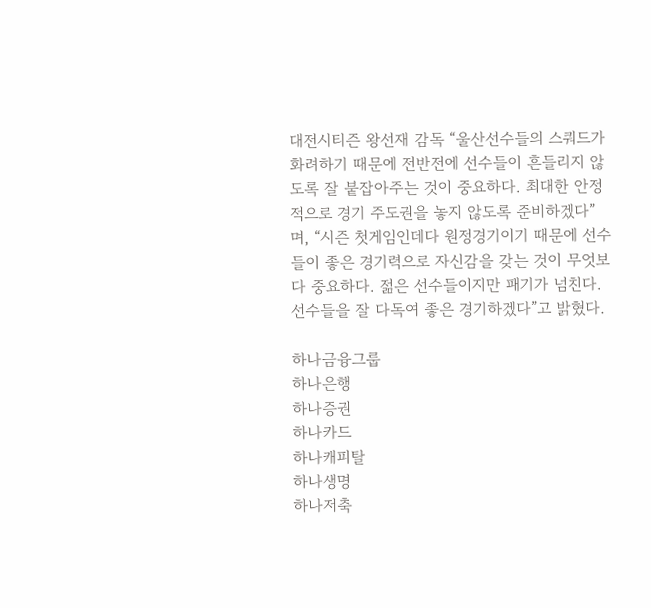대전시티즌 왕선재 감독 “울산선수들의 스쿼드가 화려하기 때문에 전반전에 선수들이 흔들리지 않도록 잘 붙잡아주는 것이 중요하다. 최대한 안정적으로 경기 주도권을 놓지 않도록 준비하겠다”며, “시즌 첫게임인데다 원정경기이기 때문에 선수들이 좋은 경기력으로 자신감을 갖는 것이 무엇보다 중요하다. 젊은 선수들이지만 패기가 넘친다. 선수들을 잘 다독여 좋은 경기하겠다”고 밝혔다.

하나금융그룹
하나은행
하나증권
하나카드
하나캐피탈
하나생명
하나저축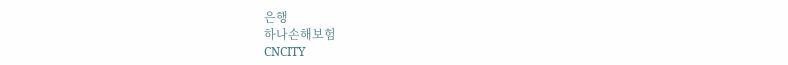은행
하나손해보험
CNCITY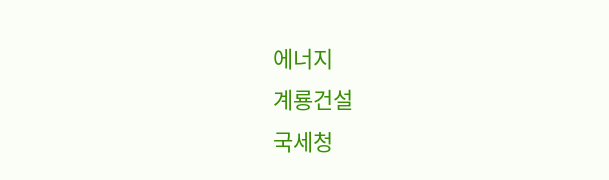에너지
계룡건설
국세청